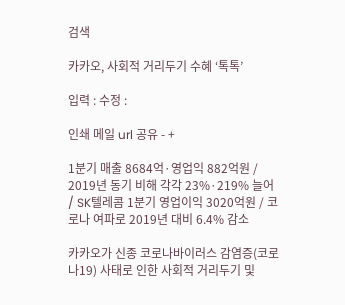검색

카카오, 사회적 거리두기 수혜 ‘톡톡’

입력 : 수정 :

인쇄 메일 url 공유 - +

1분기 매출 8684억·영업익 882억원 / 2019년 동기 비해 각각 23%·219% 늘어 / SK텔레콤 1분기 영업이익 3020억원 / 코로나 여파로 2019년 대비 6.4% 감소

카카오가 신종 코로나바이러스 감염증(코로나19) 사태로 인한 사회적 거리두기 및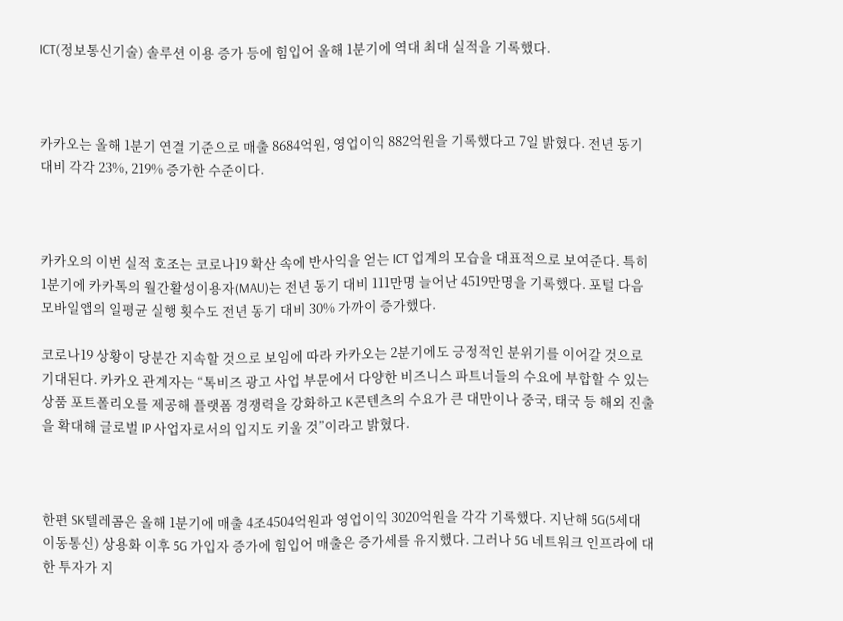ICT(정보통신기술) 솔루션 이용 증가 등에 힘입어 올해 1분기에 역대 최대 실적을 기록했다.



카카오는 올해 1분기 연결 기준으로 매출 8684억원, 영업이익 882억원을 기록했다고 7일 밝혔다. 전년 동기 대비 각각 23%, 219% 증가한 수준이다.



카카오의 이번 실적 호조는 코로나19 확산 속에 반사익을 얻는 ICT 업계의 모습을 대표적으로 보여준다. 특히 1분기에 카카톡의 월간활성이용자(MAU)는 전년 동기 대비 111만명 늘어난 4519만명을 기록했다. 포털 다음 모바일앱의 일평균 실행 횟수도 전년 동기 대비 30% 가까이 증가했다.

코로나19 상황이 당분간 지속할 것으로 보임에 따라 카카오는 2분기에도 긍정적인 분위기를 이어갈 것으로 기대된다. 카카오 관계자는 “톡비즈 광고 사업 부문에서 다양한 비즈니스 파트너들의 수요에 부합할 수 있는 상품 포트폴리오를 제공해 플랫폼 경쟁력을 강화하고 K콘텐츠의 수요가 큰 대만이나 중국, 태국 등 해외 진출을 확대해 글로벌 IP 사업자로서의 입지도 키울 것”이라고 밝혔다.



한편 SK텔레콤은 올해 1분기에 매출 4조4504억원과 영업이익 3020억원을 각각 기록했다. 지난해 5G(5세대 이동통신) 상용화 이후 5G 가입자 증가에 힘입어 매출은 증가세를 유지했다. 그러나 5G 네트워크 인프라에 대한 투자가 지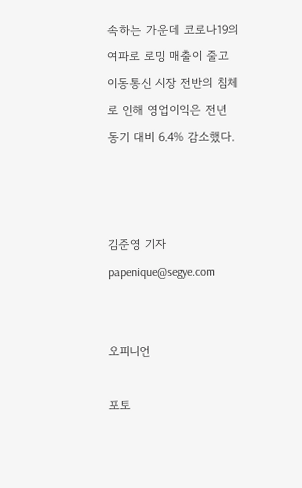속하는 가운데 코로나19의 여파로 로밍 매출이 줄고 이동통신 시장 전반의 침체로 인해 영업이익은 전년 동기 대비 6.4% 감소했다.



김준영 기자 papenique@segye.com


오피니언

포토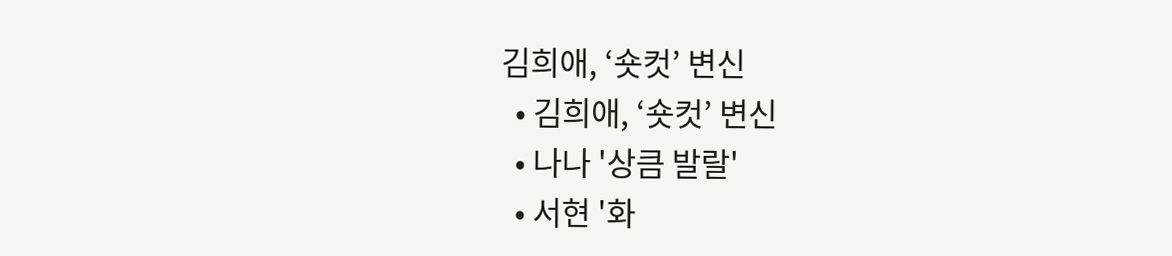김희애, ‘숏컷’ 변신
  • 김희애, ‘숏컷’ 변신
  • 나나 '상큼 발랄'
  • 서현 '화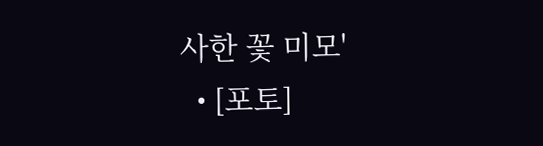사한 꽃 미모'
  • [포토]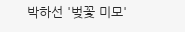박하선 '벚꽃 미모'